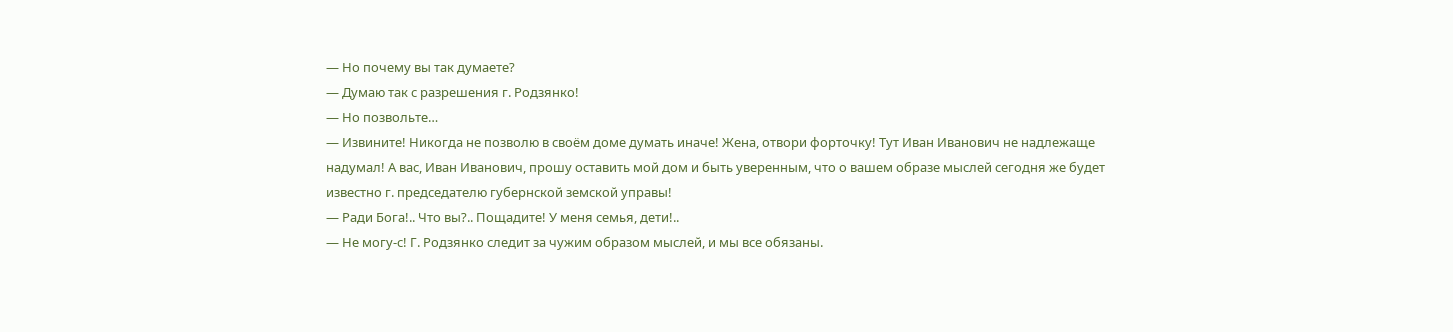— Но почему вы так думаете?
— Думаю так с разрешения г. Родзянко!
— Но позвольте…
— Извините! Никогда не позволю в своём доме думать иначе! Жена, отвори форточку! Тут Иван Иванович не надлежаще надумал! А вас, Иван Иванович, прошу оставить мой дом и быть уверенным, что о вашем образе мыслей сегодня же будет известно г. председателю губернской земской управы!
— Ради Бога!.. Что вы?.. Пощадите! У меня семья, дети!..
— Не могу-с! Г. Родзянко следит за чужим образом мыслей, и мы все обязаны.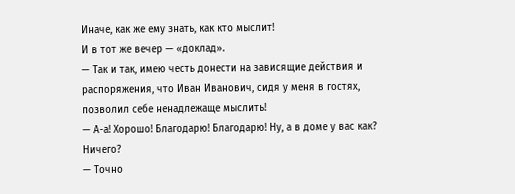Иначе, как же ему знать, как кто мыслит!
И в тот же вечер — «доклад».
— Так и так, имею честь донести на зависящие действия и распоряжения, что Иван Иванович, сидя у меня в гостях, позволил себе ненадлежаще мыслить!
— А-а! Хорошо! Благодарю! Благодарю! Ну, а в доме у вас как? Ничего?
— Точно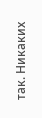так. Никаких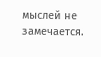мыслей не замечается.